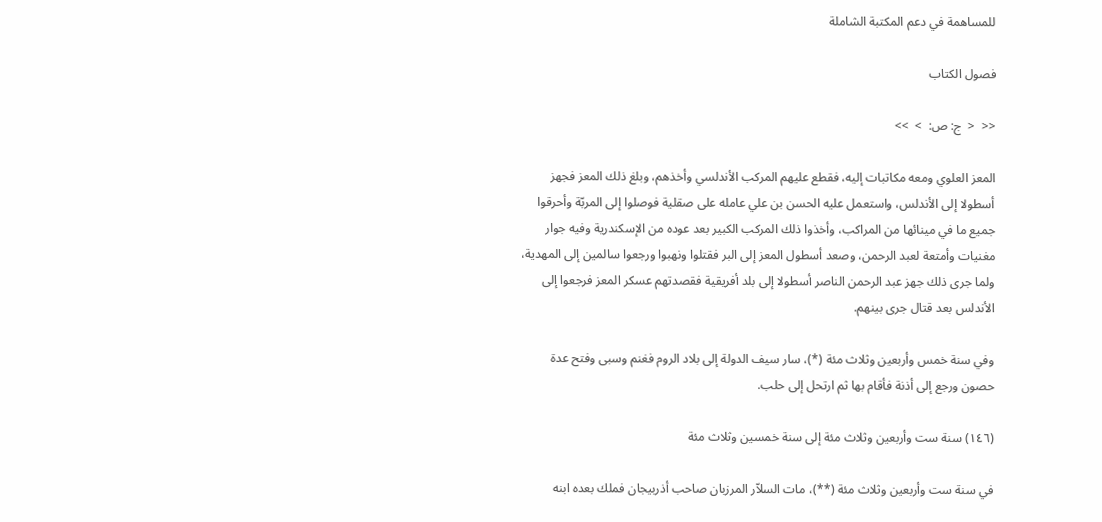للمساهمة في دعم المكتبة الشاملة

فصول الكتاب

<<  <  ج: ص:  >  >>

المعز العلوي ومعه مكاتبات إليه، فقطع عليهم المركب الأندلسي وأخذهم، وبلغ ذلك المعز فجهز أسطولا إلى الأندلس، واستعمل عليه الحسن بن علي عامله على صقلية فوصلوا إلى المربّة وأحرقوا جميع ما في مينائها من المراكب، وأخذوا ذلك المركب الكبير بعد عوده من الإسكندرية وفيه جوار مغنيات وأمتعة لعبد الرحمن، وصعد أسطول المعز إلى البر فقتلوا ونهبوا ورجعوا سالمين إلى المهدية، ولما جرى ذلك جهز عبد الرحمن الناصر أسطولا إلى بلد أفريقية فقصدتهم عسكر المعز فرجعوا إلى الأندلس بعد قتال جرى بينهم.

وفي سنة خمس وأربعين وثلاث مئة (*)، سار سيف الدولة إلى بلاد الروم فغنم وسبى وفتح عدة حصون ورجع إلى أذنة فأقام بها ثم ارتحل إلى حلب.

(١٤٦) سنة ست وأربعين وثلاث مئة إلى سنة خمسين وثلاث مئة

في سنة ست وأربعين وثلاث مئة (**)، مات السلاّر المرزبان صاحب أذربيجان فملك بعده ابنه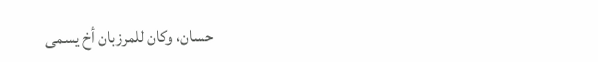حسان، وكان للمرزبان أخ يسمى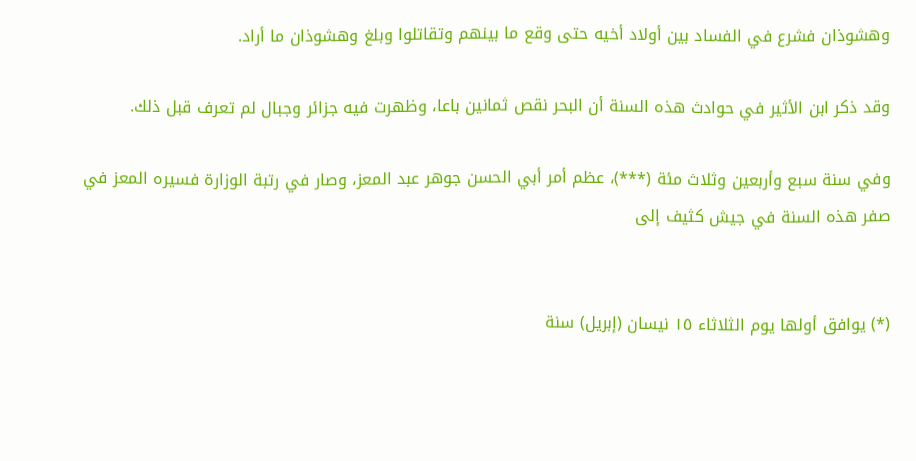وهشوذان فشرع في الفساد بين أولاد أخيه حتى وقع ما بينهم وتقاتلوا وبلغ وهشوذان ما أراد.

وقد ذكر ابن الأثير في حوادث هذه السنة أن البحر نقص ثمانين باعا، وظهرت فيه جزائر وجبال لم تعرف قبل ذلك.

وفي سنة سبع وأربعين وثلاث مئة (***)، عظم أمر أبي الحسن جوهر عبد المعز، وصار في رتبة الوزارة فسيره المعز في صفر هذه السنة في جيش كثيف إلى


(*) يوافق أولها يوم الثلاثاء ١٥ نيسان (إبريل) سنة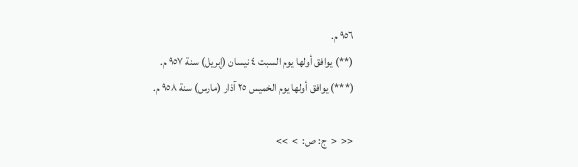٩٥٦ م.
(**) يوافق أولها يوم السبت ٤ نيسان (إبريل) سنة ٩٥٧ م.
(***) يوافق أولها يوم الخميس ٢٥ آذار (مارس) سنة ٩٥٨ م.

<<  <  ج: ص:  >  >>